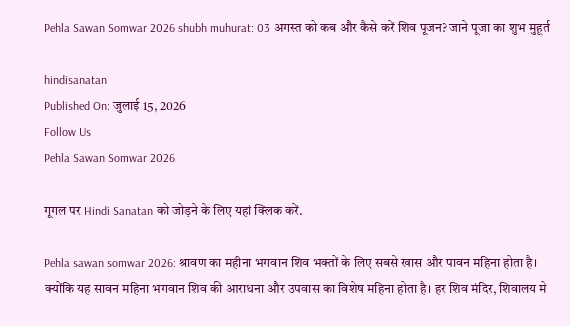Pehla Sawan Somwar 2026 shubh muhurat: 03 अगस्त को कब और कैसे करें शिव पूजन? जाने पूजा का शुभ मुहूर्त

hindisanatan
Published On: जुलाई 15, 2026
Follow Us
Pehla Sawan Somwar 2026

गूगल पर Hindi Sanatan को जोड़ने के लिए यहां क्लिक करें.

Pehla sawan somwar 2026: श्रावण का महीना भगवान शिव भक्तों के लिए सबसे खास और पावन महिना होता है। क्योंकि यह सावन महिना भगवान शिव की आराधना और उपवास का विशेष महिना होता है। हर शिव मंदिर, शिवालय मे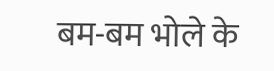बम-बम भोले के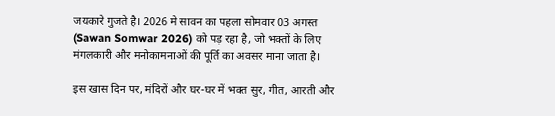जयकारे गुजते है। 2026 मे सावन का पहला सोमवार 03 अगस्त (Sawan Somwar 2026) को पड़ रहा है, जो भक्तों के लिए मंगलकारी और मनोकामनाओं की पूर्ति का अवसर माना जाता है।

इस खास दिन पर, मंदिरों और घर-घर में भक्त सुर, गीत, आरती और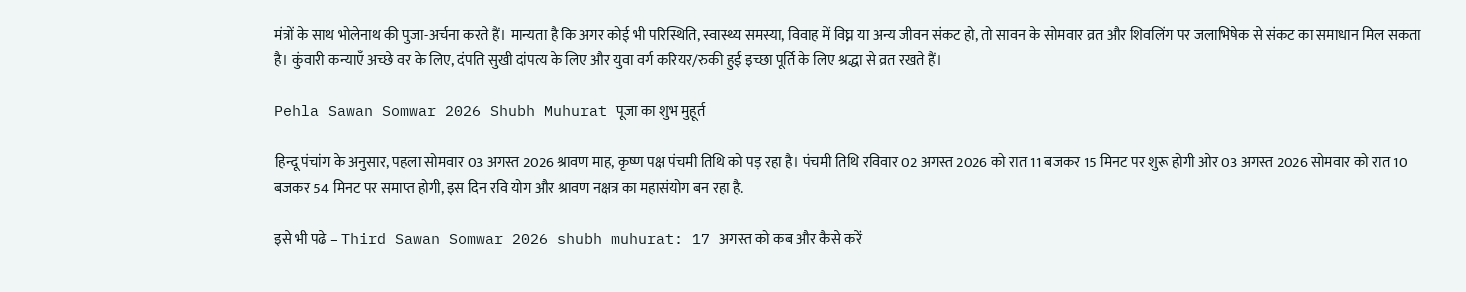मंत्रों के साथ भोलेनाथ की पुजा-अर्चना करते हैं। मान्यता है कि अगर कोई भी परिस्थिति, स्वास्थ्य समस्या, विवाह में विघ्न या अन्य जीवन संकट हो, तो सावन के सोमवार व्रत और शिवलिंग पर जलाभिषेक से संकट का समाधान मिल सकता है। कुंवारी कन्याएँ अच्छे वर के लिए, दंपति सुखी दांपत्य के लिए और युवा वर्ग करियर/रुकी हुई इच्छा पूर्ति के लिए श्रद्धा से व्रत रखते हैं।

Pehla Sawan Somwar 2026 Shubh Muhurat पूजा का शुभ मुहूर्त

हिन्दू पंचांग के अनुसार, पहला सोमवार 03 अगस्त 2026 श्रावण माह, कृष्ण पक्ष पंचमी तिथि को पड़ रहा है। पंचमी तिथि रविवार 02 अगस्त 2026 को रात 11 बजकर 15 मिनट पर शुरू होगी ओर 03 अगस्त 2026 सोमवार को रात 10 बजकर 54 मिनट पर समाप्त होगी, इस दिन रवि योग और श्रावण नक्षत्र का महासंयोग बन रहा है.

इसे भी पढे – Third Sawan Somwar 2026 shubh muhurat: 17 अगस्त को कब और कैसे करें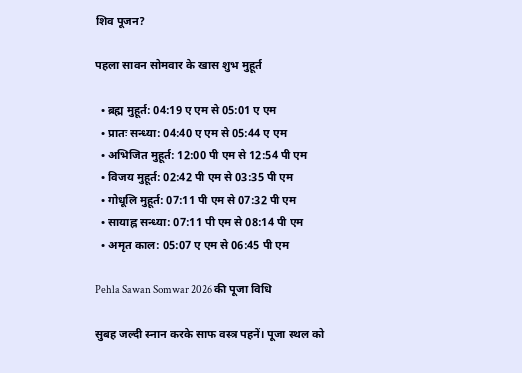शिव पूजन?

पहला सावन सोमवार के खास शुभ मुहूर्त

  • ब्रह्म मुहूर्त: 04:19 ए एम से 05:01 ए एम
  • प्रातः सन्ध्या: 04:40 ए एम से 05:44 ए एम
  • अभिजित मुहूर्त: 12:00 पी एम से 12:54 पी एम
  • विजय मुहूर्त: 02:42 पी एम से 03:35 पी एम
  • गोधूलि मुहूर्त: 07:11 पी एम से 07:32 पी एम
  • सायाह्न सन्ध्या: 07:11 पी एम से 08:14 पी एम
  • अमृत काल: 05:07 ए एम से 06:45 पी एम

Pehla Sawan Somwar 2026 की पूजा विधि

सुबह जल्दी स्नान करके साफ वस्त्र पहनें। पूजा स्थल को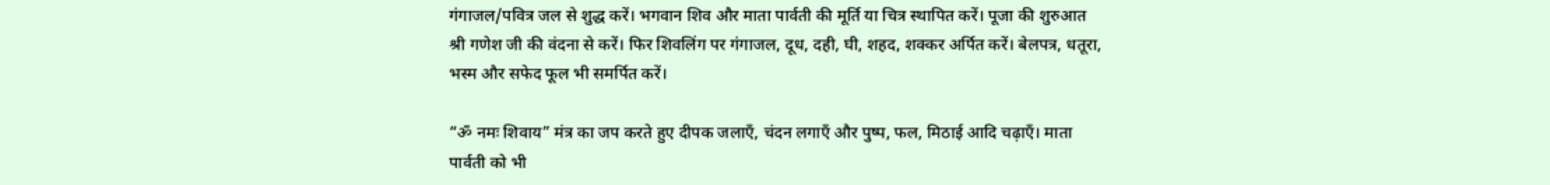गंगाजल/पवित्र जल से शुद्ध करें। भगवान शिव और माता पार्वती की मूर्ति या चित्र स्थापित करें। पूजा की शुरुआत श्री गणेश जी की वंदना से करें। फिर शिवलिंग पर गंगाजल, दूध, दही, घी, शहद, शक्कर अर्पित करें। बेलपत्र, धतूरा, भस्म और सफेद फूल भी समर्पित करें।

“ॐ नमः शिवाय” मंत्र का जप करते हुए दीपक जलाएँ, चंदन लगाएँ और पुष्प, फल, मिठाई आदि चढ़ाएँ। माता पार्वती को भी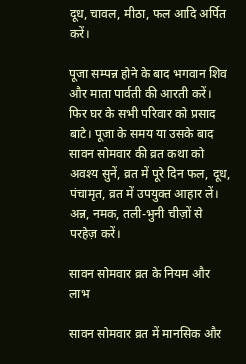दूध, चावल, मीठा, फल आदि अर्पित करें।

पूजा सम्पन्न होने के बाद भगवान शिव और माता पार्वती की आरती करें। फिर घर के सभी परिवार को प्रसाद बाटे। पूजा के समय या उसके बाद सावन सोमवार की व्रत कथा को अवश्य सुनें, व्रत में पूरे दिन फल, दूध, पंचामृत, व्रत में उपयुक्त आहार लें। अन्न, नमक, तली-भुनी चीज़ों से परहेज़ करें।

सावन सोमवार व्रत के नियम और लाभ

सावन सोमवार व्रत में मानसिक और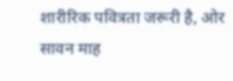शारीरिक पवित्रता जरूरी है, ओर सावन माह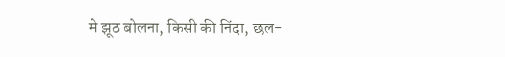मे झूठ बोलना, किसी की निंदा, छल-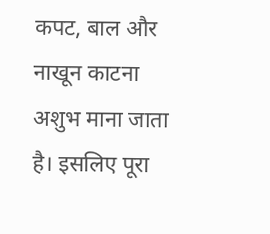कपट, बाल और नाखून काटना अशुभ माना जाता है। इसलिए पूरा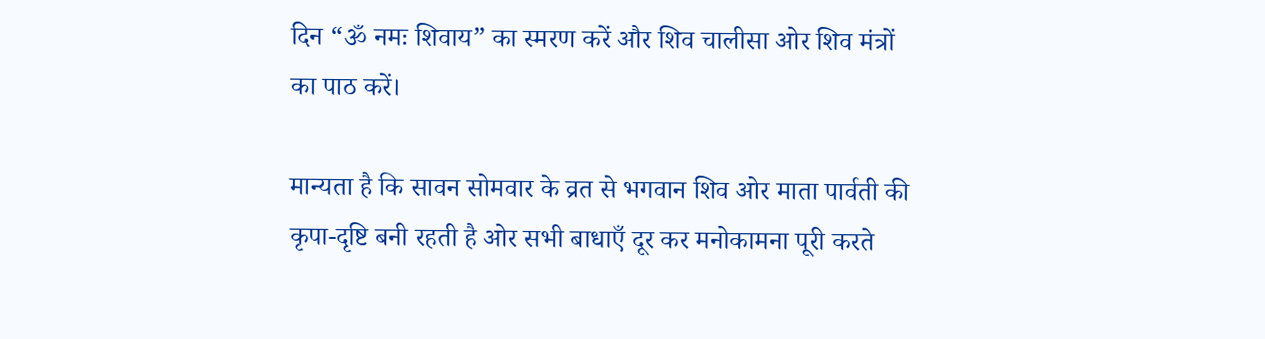दिन “ॐ नमः शिवाय” का स्मरण करें और शिव चालीसा ओर शिव मंत्रों का पाठ करें।

मान्यता है कि सावन सोमवार के व्रत से भगवान शिव ओर माता पार्वती की कृपा-दृष्टि बनी रहती है ओर सभी बाधाएँ दूर कर मनोकामना पूरी करते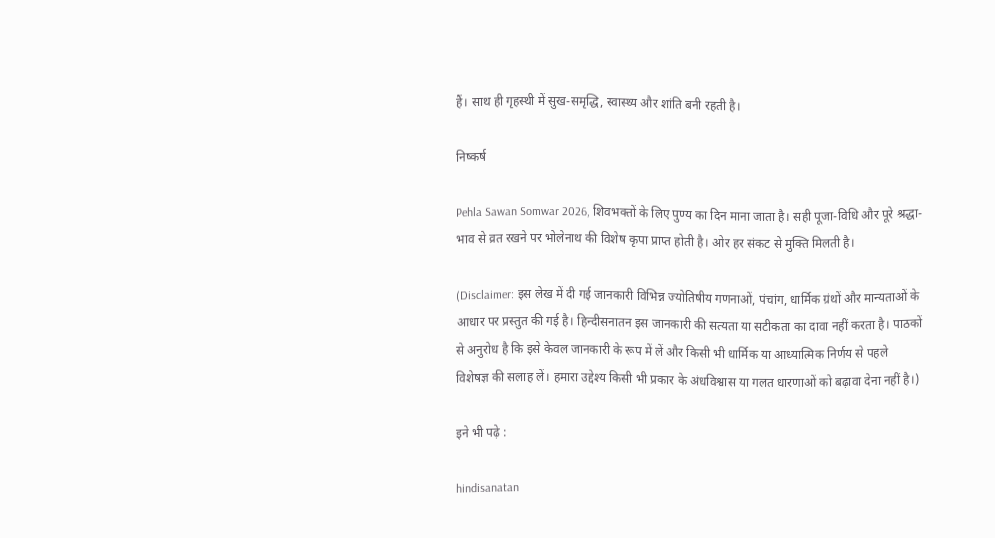हैं। साथ ही गृहस्थी में सुख-समृद्धि, स्वास्थ्य और शांति बनी रहती है।

निष्कर्ष

Pehla Sawan Somwar 2026, शिवभक्तों के लिए पुण्य का दिन माना जाता है। सही पूजा-विधि और पूरे श्रद्धा-भाव से व्रत रखने पर भोलेनाथ की विशेष कृपा प्राप्त होती है। ओर हर संकट से मुक्ति मिलती है।

(Disclaimer: इस लेख में दी गई जानकारी विभिन्न ज्योतिषीय गणनाओं, पंचांग, धार्मिक ग्रंथों और मान्यताओं के आधार पर प्रस्तुत की गई है। हिन्दीसनातन इस जानकारी की सत्यता या सटीकता का दावा नहीं करता है। पाठकों से अनुरोध है कि इसे केवल जानकारी के रूप में लें और किसी भी धार्मिक या आध्यात्मिक निर्णय से पहले विशेषज्ञ की सलाह लें। हमारा उद्देश्य किसी भी प्रकार के अंधविश्वास या गलत धारणाओं को बढ़ावा देना नहीं है।)

इने भी पढ़े :

hindisanatan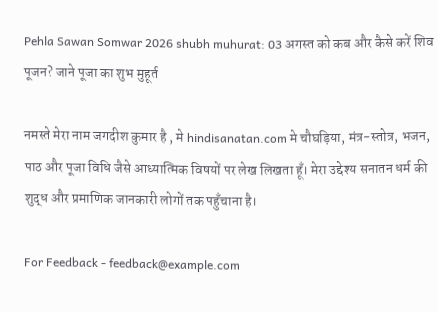Pehla Sawan Somwar 2026 shubh muhurat: 03 अगस्त को कब और कैसे करें शिव पूजन? जाने पूजा का शुभ मुहूर्त

नमस्ते मेरा नाम जगदीश कुमार है , मे hindisanatan.com मे चौघड़िया, मंत्र-स्तोत्र, भजन, पाठ और पूजा विधि जैसे आध्यात्मिक विषयों पर लेख लिखता हूँ। मेरा उद्देश्य सनातन धर्म की शुद्ध और प्रमाणिक जानकारी लोगों तक पहुँचाना है।

For Feedback - feedback@example.com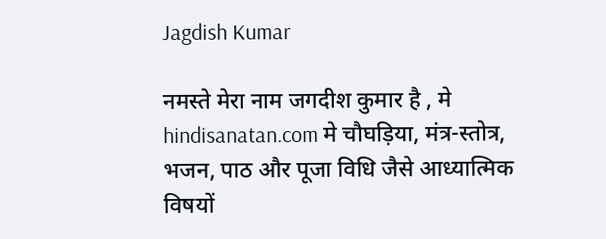Jagdish Kumar

नमस्ते मेरा नाम जगदीश कुमार है , मे hindisanatan.com मे चौघड़िया, मंत्र-स्तोत्र, भजन, पाठ और पूजा विधि जैसे आध्यात्मिक विषयों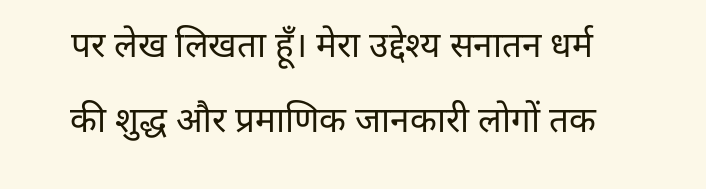पर लेख लिखता हूँ। मेरा उद्देश्य सनातन धर्म की शुद्ध और प्रमाणिक जानकारी लोगों तक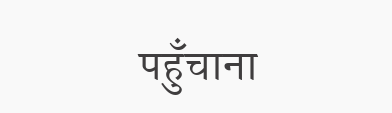पहुँचाना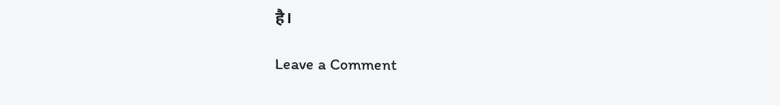है।

Leave a Comment